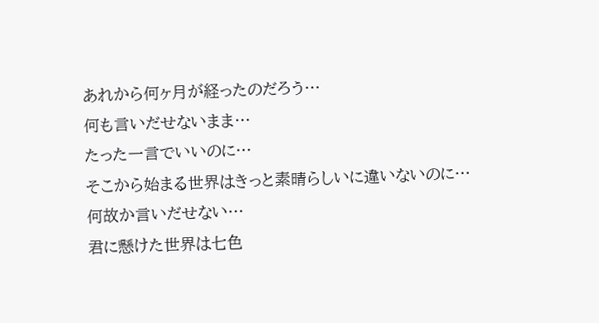あれから何ヶ月が経ったのだろう…
何も言いだせないまま…
たった一言でいいのに…
そこから始まる世界はきっと素晴らしいに違いないのに…
何故か言いだせない…
君に懸けた世界は七色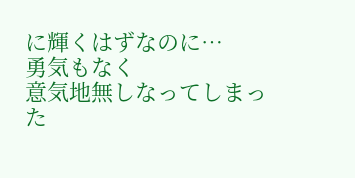に輝くはずなのに…
勇気もなく
意気地無しなってしまった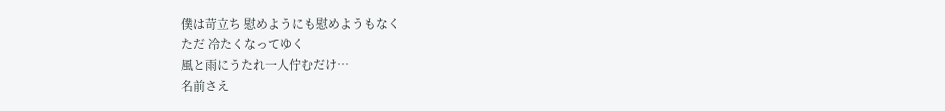僕は苛立ち 慰めようにも慰めようもなく
ただ 冷たくなってゆく
風と雨にうたれ一人佇むだけ…
名前さえ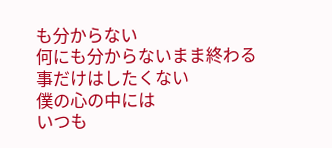も分からない
何にも分からないまま終わる事だけはしたくない
僕の心の中には
いつも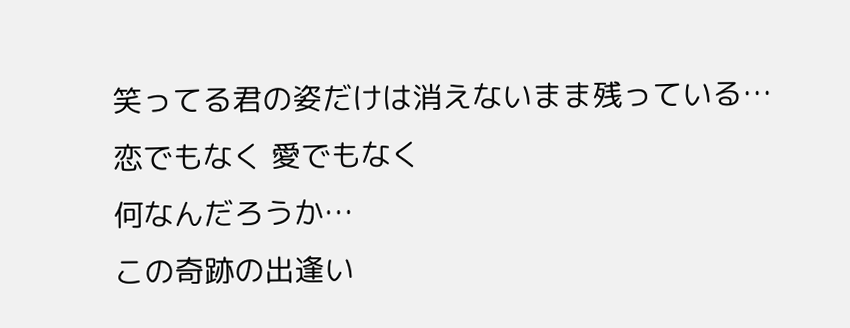笑ってる君の姿だけは消えないまま残っている…
恋でもなく 愛でもなく
何なんだろうか…
この奇跡の出逢い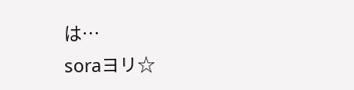は…
soraヨリ☆